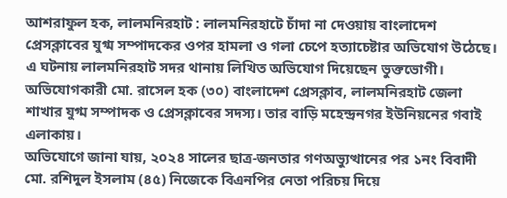আশরাফুল হক, লালমনিরহাট : লালমনিরহাটে চাঁদা না দেওয়ায় বাংলাদেশ প্রেসক্লাবের যুগ্ম সম্পাদকের ওপর হামলা ও গলা চেপে হত্যাচেষ্টার অভিযোগ উঠেছে। এ ঘটনায় লালমনিরহাট সদর থানায় লিখিত অভিযোগ দিয়েছেন ভুক্তভোগী।
অভিযোগকারী মো. রাসেল হক (৩০) বাংলাদেশ প্রেসক্লাব, লালমনিরহাট জেলা শাখার যুগ্ম সম্পাদক ও প্রেসক্লাবের সদস্য। তার বাড়ি মহেন্দ্রনগর ইউনিয়নের গবাই এলাকায়।
অভিযোগে জানা যায়, ২০২৪ সালের ছাত্র-জনতার গণঅভ্যুত্থানের পর ১নং বিবাদী মো. রশিদুল ইসলাম (৪৫) নিজেকে বিএনপির নেতা পরিচয় দিয়ে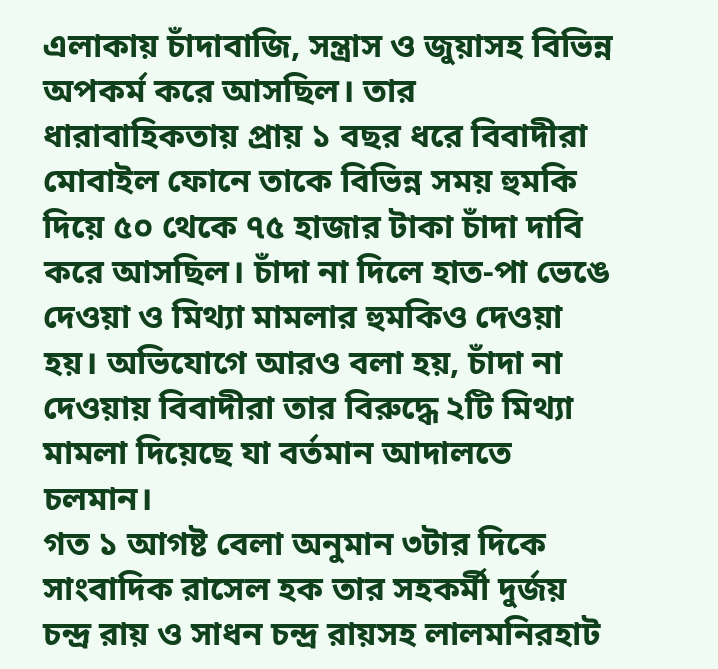এলাকায় চাঁদাবাজি, সন্ত্রাস ও জুয়াসহ বিভিন্ন অপকর্ম করে আসছিল। তার ধারাবাহিকতায় প্রায় ১ বছর ধরে বিবাদীরা মোবাইল ফোনে তাকে বিভিন্ন সময় হুমকি দিয়ে ৫০ থেকে ৭৫ হাজার টাকা চাঁদা দাবি করে আসছিল। চাঁদা না দিলে হাত-পা ভেঙে দেওয়া ও মিথ্যা মামলার হুমকিও দেওয়া হয়। অভিযোগে আরও বলা হয়, চাঁদা না দেওয়ায় বিবাদীরা তার বিরুদ্ধে ২টি মিথ্যা মামলা দিয়েছে যা বর্তমান আদালতে চলমান।
গত ১ আগষ্ট বেলা অনুমান ৩টার দিকে সাংবাদিক রাসেল হক তার সহকর্মী দুর্জয় চন্দ্র রায় ও সাধন চন্দ্র রায়সহ লালমনিরহাট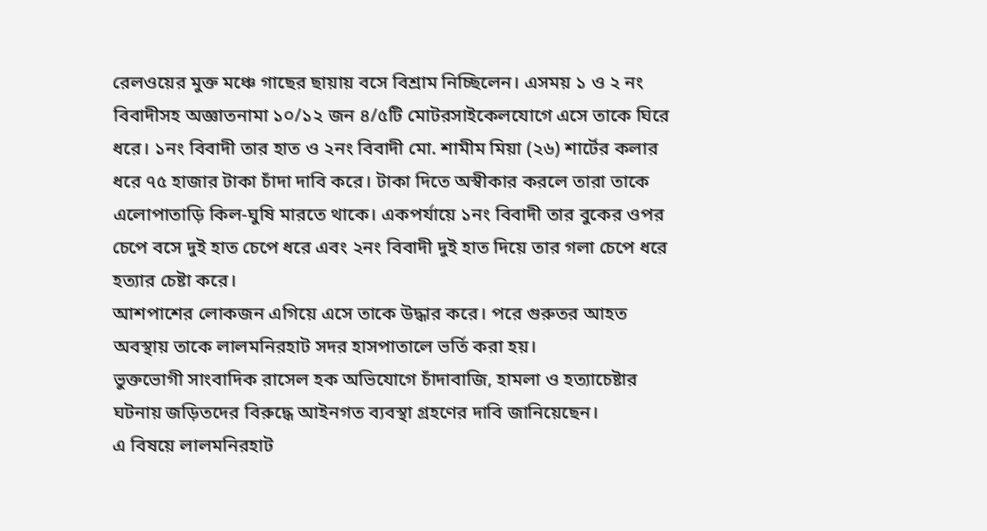রেলওয়ের মুক্ত মঞ্চে গাছের ছায়ায় বসে বিশ্রাম নিচ্ছিলেন। এসময় ১ ও ২ নং বিবাদীসহ অজ্ঞাতনামা ১০/১২ জন ৪/৫টি মোটরসাইকেলযোগে এসে তাকে ঘিরে ধরে। ১নং বিবাদী তার হাত ও ২নং বিবাদী মো. শামীম মিয়া (২৬) শার্টের কলার ধরে ৭৫ হাজার টাকা চাঁদা দাবি করে। টাকা দিতে অস্বীকার করলে তারা তাকে এলোপাতাড়ি কিল-ঘুষি মারতে থাকে। একপর্যায়ে ১নং বিবাদী তার বুকের ওপর চেপে বসে দুই হাত চেপে ধরে এবং ২নং বিবাদী দুই হাত দিয়ে তার গলা চেপে ধরে হত্যার চেষ্টা করে।
আশপাশের লোকজন এগিয়ে এসে তাকে উদ্ধার করে। পরে গুরুতর আহত অবস্থায় তাকে লালমনিরহাট সদর হাসপাতালে ভর্তি করা হয়।
ভুক্তভোগী সাংবাদিক রাসেল হক অভিযোগে চাঁদাবাজি, হামলা ও হত্যাচেষ্টার ঘটনায় জড়িতদের বিরুদ্ধে আইনগত ব্যবস্থা গ্রহণের দাবি জানিয়েছেন।
এ বিষয়ে লালমনিরহাট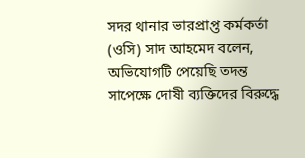সদর থানার ভারপ্রাপ্ত কর্মকর্তা (ওসি) সাদ আহমেদ বলেন, অভিযোগটি পেয়েছি তদন্ত সাপেক্ষে দোষী ব্যক্তিদের বিরুদ্ধে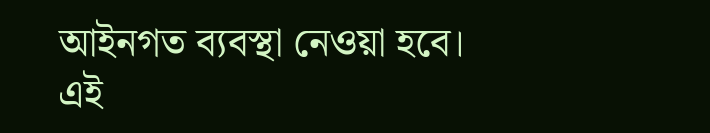আইনগত ব্যবস্থা নেওয়া হবে।
এই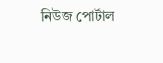নিউজ পোর্টাল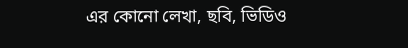এর কোনো লেখা, ছবি, ভিডিও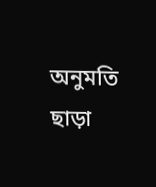অনুমতি ছাড়া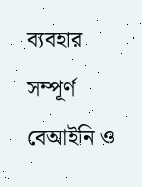ব্যবহার সম্পূর্ণ বেআইনি ও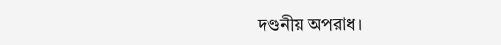দণ্ডনীয় অপরাধ।